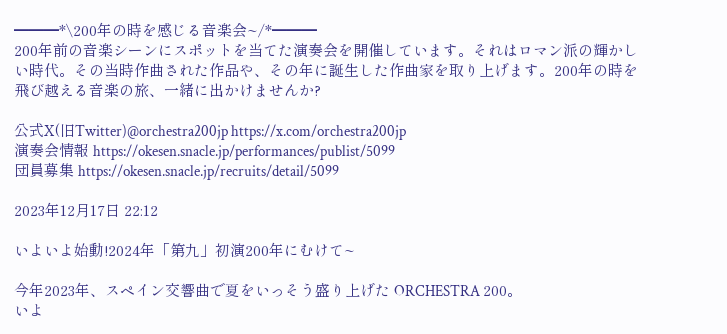━━━*\200年の時を感じる音楽会~/*━━━
200年前の音楽シーンにスポットを当てた演奏会を開催しています。それはロマン派の輝かしい時代。その当時作曲された作品や、その年に誕生した作曲家を取り上げます。200年の時を飛び越える音楽の旅、一緒に出かけませんか?

公式X(旧Twitter)@orchestra200jp https://x.com/orchestra200jp
演奏会情報 https://okesen.snacle.jp/performances/publist/5099
団員募集 https://okesen.snacle.jp/recruits/detail/5099

2023年12月17日 22:12

いよいよ始動!2024年「第九」初演200年にむけて~

今年2023年、スペイン交響曲で夏をいっそう盛り上げた ORCHESTRA 200。
いよ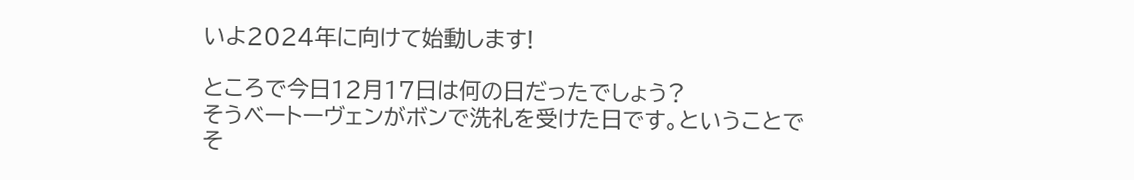いよ2024年に向けて始動します!

ところで今日12月17日は何の日だったでしょう?
そうベートーヴェンがボンで洗礼を受けた日です。ということでそ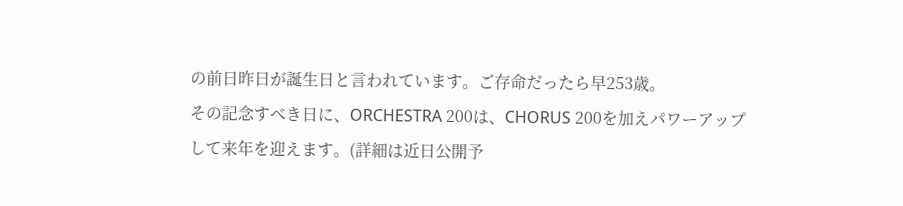の前日昨日が誕生日と言われています。ご存命だったら早253歳。
その記念すべき日に、ORCHESTRA 200は、CHORUS 200を加えパワーアップして来年を迎えます。(詳細は近日公開予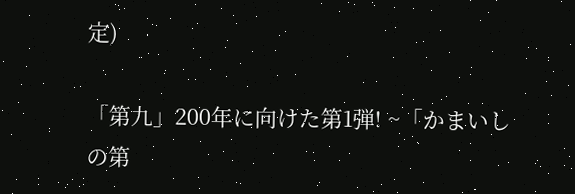定)

「第九」200年に向けた第1弾! ~「かまいしの第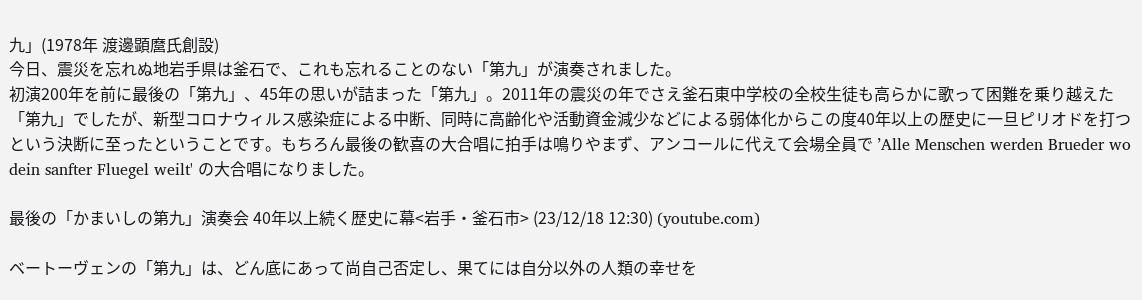九」(1978年 渡邊顕麿氏創設)
今日、震災を忘れぬ地岩手県は釜石で、これも忘れることのない「第九」が演奏されました。
初演200年を前に最後の「第九」、45年の思いが詰まった「第九」。2011年の震災の年でさえ釜石東中学校の全校生徒も高らかに歌って困難を乗り越えた「第九」でしたが、新型コロナウィルス感染症による中断、同時に高齢化や活動資金減少などによる弱体化からこの度40年以上の歴史に一旦ピリオドを打つという決断に至ったということです。もちろん最後の歓喜の大合唱に拍手は鳴りやまず、アンコールに代えて会場全員で ’Alle Menschen werden Brueder wo dein sanfter Fluegel weilt' の大合唱になりました。

最後の「かまいしの第九」演奏会 40年以上続く歴史に幕<岩手・釜石市> (23/12/18 12:30) (youtube.com)

ベートーヴェンの「第九」は、どん底にあって尚自己否定し、果てには自分以外の人類の幸せを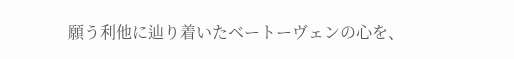願う利他に辿り着いたベートーヴェンの心を、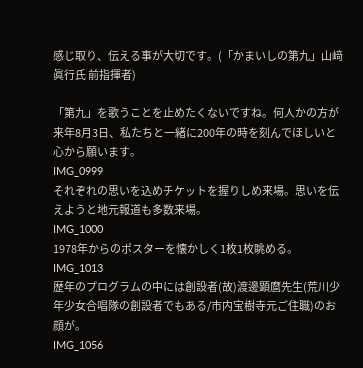感じ取り、伝える事が大切です。(「かまいしの第九」山﨑眞行氏 前指揮者)

「第九」を歌うことを止めたくないですね。何人かの方が来年8月3日、私たちと一緒に200年の時を刻んでほしいと心から願います。
IMG_0999
それぞれの思いを込めチケットを握りしめ来場。思いを伝えようと地元報道も多数来場。
IMG_1000
1978年からのポスターを懐かしく1枚1枚眺める。
IMG_1013
歴年のプログラムの中には創設者(故)渡邊顕麿先生(荒川少年少女合唱隊の創設者でもある/市内宝樹寺元ご住職)のお顔が。
IMG_1056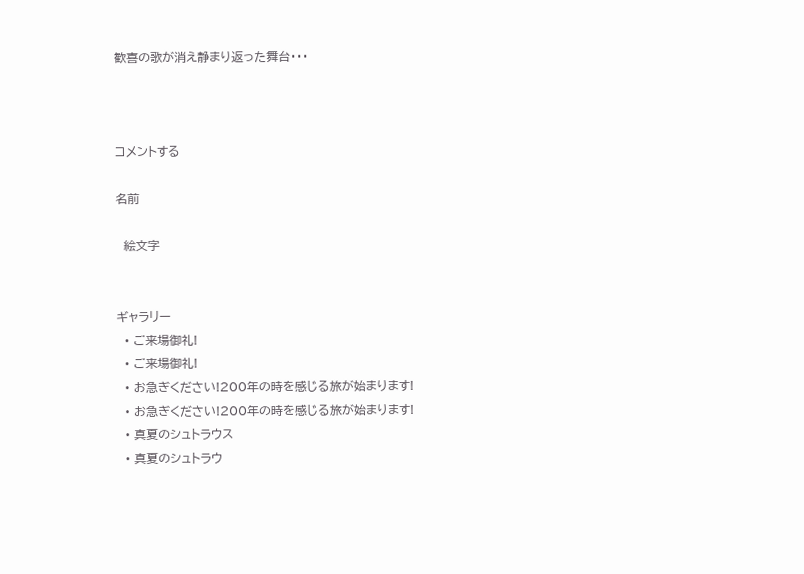歓喜の歌が消え静まり返った舞台・・・



コメントする

名前

  絵文字


ギャラリー
  • ご来場御礼!
  • ご来場御礼!
  • お急ぎください!200年の時を感じる旅が始まります!
  • お急ぎください!200年の時を感じる旅が始まります!
  • 真夏のシュトラウス
  • 真夏のシュトラウ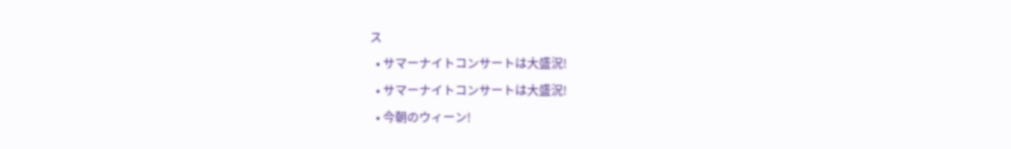ス
  • サマーナイトコンサートは大盛況!
  • サマーナイトコンサートは大盛況!
  • 今朝のウィーン!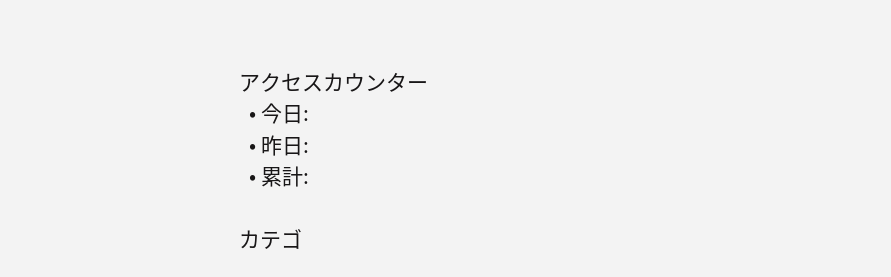アクセスカウンター
  • 今日:
  • 昨日:
  • 累計:

カテゴ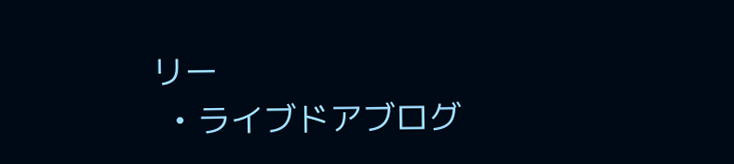リー
  • ライブドアブログ